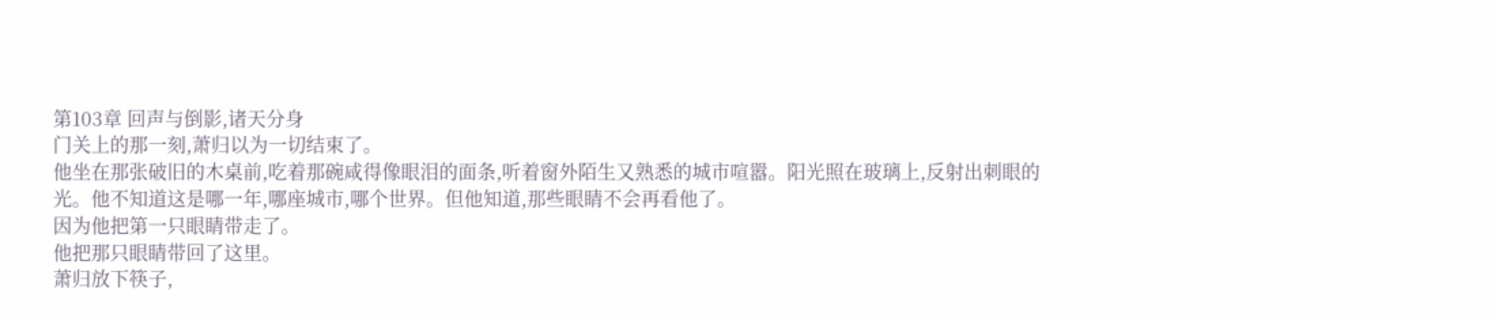第103章 回声与倒影,诸天分身
门关上的那一刻,萧归以为一切结束了。
他坐在那张破旧的木桌前,吃着那碗咸得像眼泪的面条,听着窗外陌生又熟悉的城市喧嚣。阳光照在玻璃上,反射出刺眼的光。他不知道这是哪一年,哪座城市,哪个世界。但他知道,那些眼睛不会再看他了。
因为他把第一只眼睛带走了。
他把那只眼睛带回了这里。
萧归放下筷子,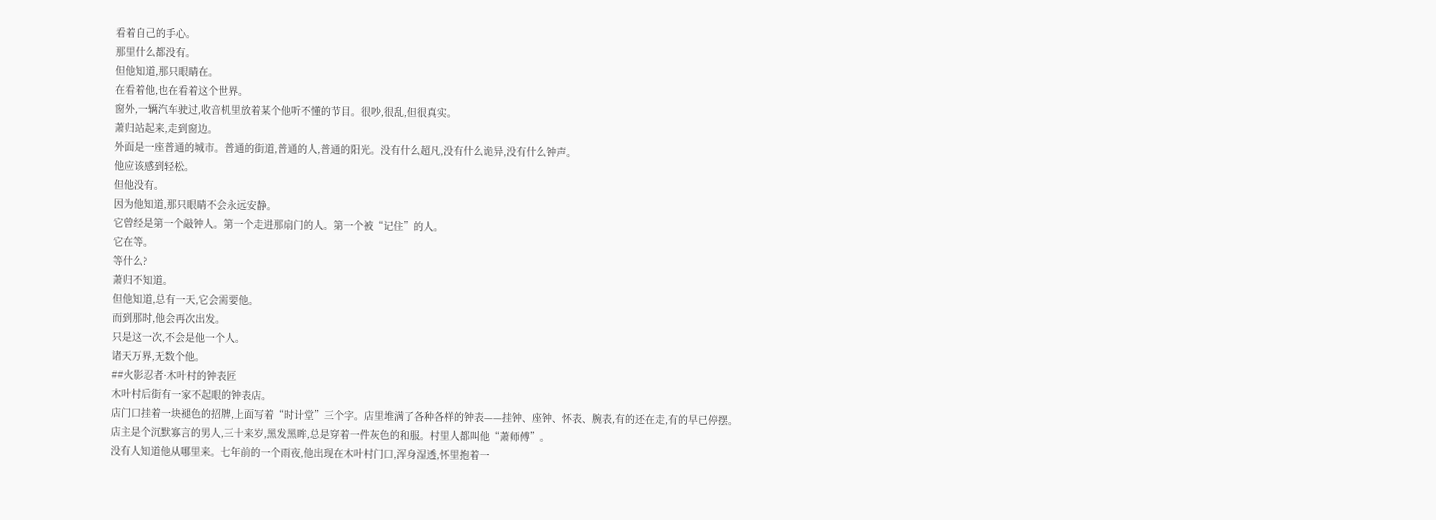看着自己的手心。
那里什么都没有。
但他知道,那只眼睛在。
在看着他,也在看着这个世界。
窗外,一辆汽车驶过,收音机里放着某个他听不懂的节目。很吵,很乱,但很真实。
萧归站起来,走到窗边。
外面是一座普通的城市。普通的街道,普通的人,普通的阳光。没有什么超凡,没有什么诡异,没有什么钟声。
他应该感到轻松。
但他没有。
因为他知道,那只眼睛不会永远安静。
它曾经是第一个敲钟人。第一个走进那扇门的人。第一个被“记住”的人。
它在等。
等什么?
萧归不知道。
但他知道,总有一天,它会需要他。
而到那时,他会再次出发。
只是这一次,不会是他一个人。
诸天万界,无数个他。
##火影忍者·木叶村的钟表匠
木叶村后街有一家不起眼的钟表店。
店门口挂着一块褪色的招牌,上面写着“时计堂”三个字。店里堆满了各种各样的钟表——挂钟、座钟、怀表、腕表,有的还在走,有的早已停摆。
店主是个沉默寡言的男人,三十来岁,黑发黑眸,总是穿着一件灰色的和服。村里人都叫他“萧师傅”。
没有人知道他从哪里来。七年前的一个雨夜,他出现在木叶村门口,浑身湿透,怀里抱着一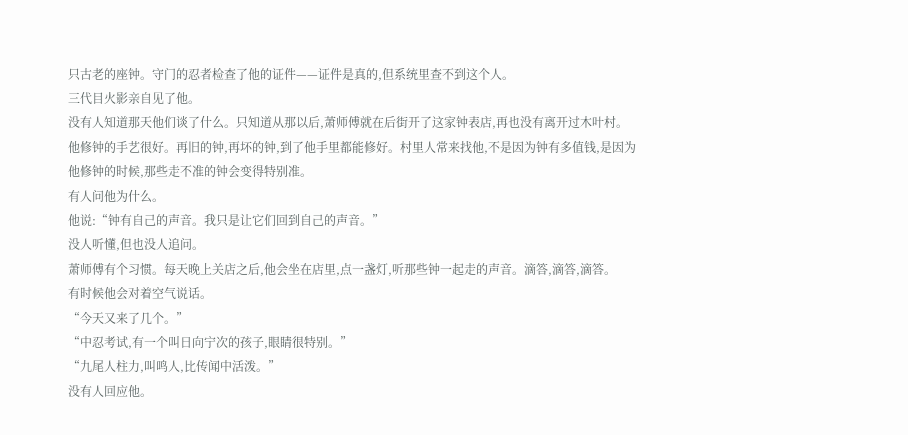只古老的座钟。守门的忍者检查了他的证件——证件是真的,但系统里查不到这个人。
三代目火影亲自见了他。
没有人知道那天他们谈了什么。只知道从那以后,萧师傅就在后街开了这家钟表店,再也没有离开过木叶村。
他修钟的手艺很好。再旧的钟,再坏的钟,到了他手里都能修好。村里人常来找他,不是因为钟有多值钱,是因为他修钟的时候,那些走不准的钟会变得特别准。
有人问他为什么。
他说:“钟有自己的声音。我只是让它们回到自己的声音。”
没人听懂,但也没人追问。
萧师傅有个习惯。每天晚上关店之后,他会坐在店里,点一盏灯,听那些钟一起走的声音。滴答,滴答,滴答。
有时候他会对着空气说话。
“今天又来了几个。”
“中忍考试,有一个叫日向宁次的孩子,眼睛很特别。”
“九尾人柱力,叫鸣人,比传闻中活泼。”
没有人回应他。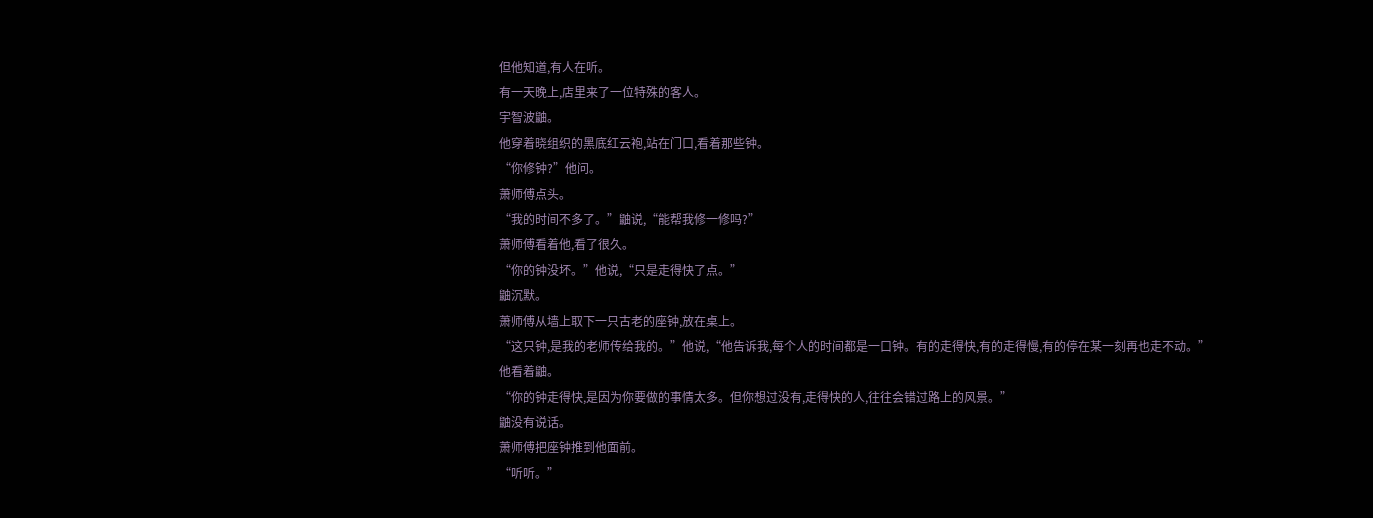但他知道,有人在听。
有一天晚上,店里来了一位特殊的客人。
宇智波鼬。
他穿着晓组织的黑底红云袍,站在门口,看着那些钟。
“你修钟?”他问。
萧师傅点头。
“我的时间不多了。”鼬说,“能帮我修一修吗?”
萧师傅看着他,看了很久。
“你的钟没坏。”他说,“只是走得快了点。”
鼬沉默。
萧师傅从墙上取下一只古老的座钟,放在桌上。
“这只钟,是我的老师传给我的。”他说,“他告诉我,每个人的时间都是一口钟。有的走得快,有的走得慢,有的停在某一刻再也走不动。”
他看着鼬。
“你的钟走得快,是因为你要做的事情太多。但你想过没有,走得快的人,往往会错过路上的风景。”
鼬没有说话。
萧师傅把座钟推到他面前。
“听听。”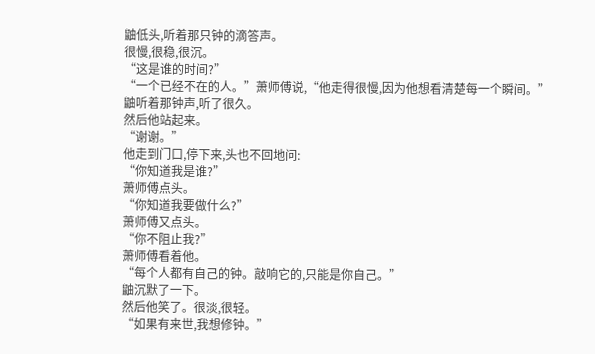鼬低头,听着那只钟的滴答声。
很慢,很稳,很沉。
“这是谁的时间?”
“一个已经不在的人。”萧师傅说,“他走得很慢,因为他想看清楚每一个瞬间。”
鼬听着那钟声,听了很久。
然后他站起来。
“谢谢。”
他走到门口,停下来,头也不回地问:
“你知道我是谁?”
萧师傅点头。
“你知道我要做什么?”
萧师傅又点头。
“你不阻止我?”
萧师傅看着他。
“每个人都有自己的钟。敲响它的,只能是你自己。”
鼬沉默了一下。
然后他笑了。很淡,很轻。
“如果有来世,我想修钟。”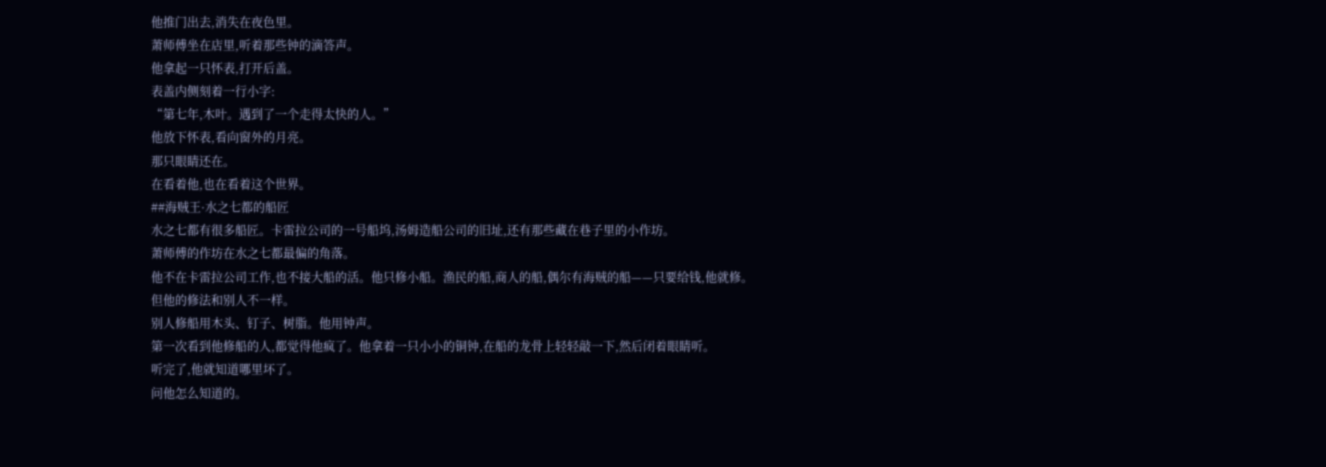他推门出去,消失在夜色里。
萧师傅坐在店里,听着那些钟的滴答声。
他拿起一只怀表,打开后盖。
表盖内侧刻着一行小字:
“第七年,木叶。遇到了一个走得太快的人。”
他放下怀表,看向窗外的月亮。
那只眼睛还在。
在看着他,也在看着这个世界。
##海贼王·水之七都的船匠
水之七都有很多船匠。卡雷拉公司的一号船坞,汤姆造船公司的旧址,还有那些藏在巷子里的小作坊。
萧师傅的作坊在水之七都最偏的角落。
他不在卡雷拉公司工作,也不接大船的活。他只修小船。渔民的船,商人的船,偶尔有海贼的船——只要给钱,他就修。
但他的修法和别人不一样。
别人修船用木头、钉子、树脂。他用钟声。
第一次看到他修船的人,都觉得他疯了。他拿着一只小小的铜钟,在船的龙骨上轻轻敲一下,然后闭着眼睛听。
听完了,他就知道哪里坏了。
问他怎么知道的。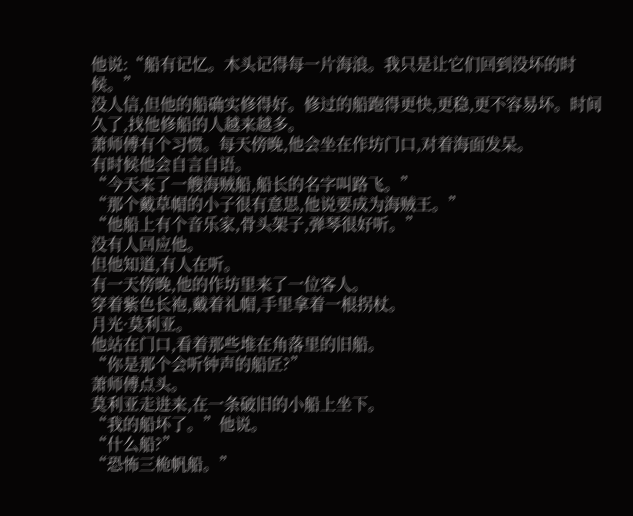他说:“船有记忆。木头记得每一片海浪。我只是让它们回到没坏的时候。”
没人信,但他的船确实修得好。修过的船跑得更快,更稳,更不容易坏。时间久了,找他修船的人越来越多。
萧师傅有个习惯。每天傍晚,他会坐在作坊门口,对着海面发呆。
有时候他会自言自语。
“今天来了一艘海贼船,船长的名字叫路飞。”
“那个戴草帽的小子很有意思,他说要成为海贼王。”
“他船上有个音乐家,骨头架子,弹琴很好听。”
没有人回应他。
但他知道,有人在听。
有一天傍晚,他的作坊里来了一位客人。
穿着紫色长袍,戴着礼帽,手里拿着一根拐杖。
月光·莫利亚。
他站在门口,看着那些堆在角落里的旧船。
“你是那个会听钟声的船匠?”
萧师傅点头。
莫利亚走进来,在一条破旧的小船上坐下。
“我的船坏了。”他说。
“什么船?”
“恐怖三桅帆船。”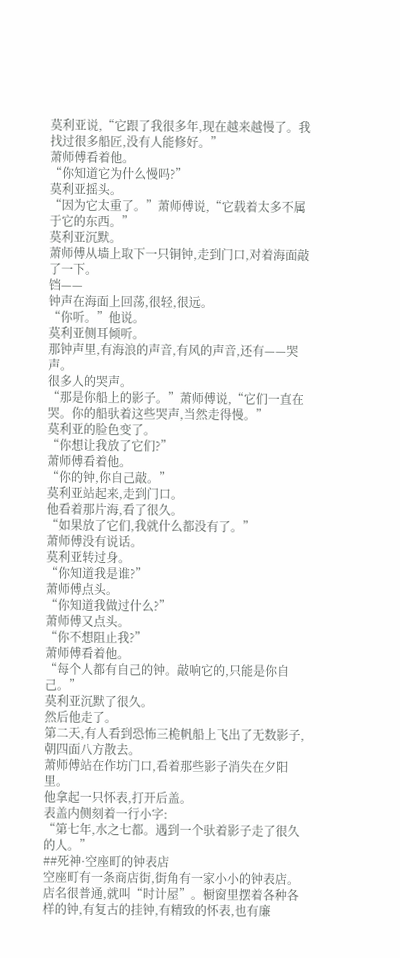莫利亚说,“它跟了我很多年,现在越来越慢了。我找过很多船匠,没有人能修好。”
萧师傅看着他。
“你知道它为什么慢吗?”
莫利亚摇头。
“因为它太重了。”萧师傅说,“它载着太多不属于它的东西。”
莫利亚沉默。
萧师傅从墙上取下一只铜钟,走到门口,对着海面敲了一下。
铛——
钟声在海面上回荡,很轻,很远。
“你听。”他说。
莫利亚侧耳倾听。
那钟声里,有海浪的声音,有风的声音,还有——哭声。
很多人的哭声。
“那是你船上的影子。”萧师傅说,“它们一直在哭。你的船驮着这些哭声,当然走得慢。”
莫利亚的脸色变了。
“你想让我放了它们?”
萧师傅看着他。
“你的钟,你自己敲。”
莫利亚站起来,走到门口。
他看着那片海,看了很久。
“如果放了它们,我就什么都没有了。”
萧师傅没有说话。
莫利亚转过身。
“你知道我是谁?”
萧师傅点头。
“你知道我做过什么?”
萧师傅又点头。
“你不想阻止我?”
萧师傅看着他。
“每个人都有自己的钟。敲响它的,只能是你自己。”
莫利亚沉默了很久。
然后他走了。
第二天,有人看到恐怖三桅帆船上飞出了无数影子,朝四面八方散去。
萧师傅站在作坊门口,看着那些影子消失在夕阳里。
他拿起一只怀表,打开后盖。
表盖内侧刻着一行小字:
“第七年,水之七都。遇到一个驮着影子走了很久的人。”
##死神·空座町的钟表店
空座町有一条商店街,街角有一家小小的钟表店。
店名很普通,就叫“时计屋”。橱窗里摆着各种各样的钟,有复古的挂钟,有精致的怀表,也有廉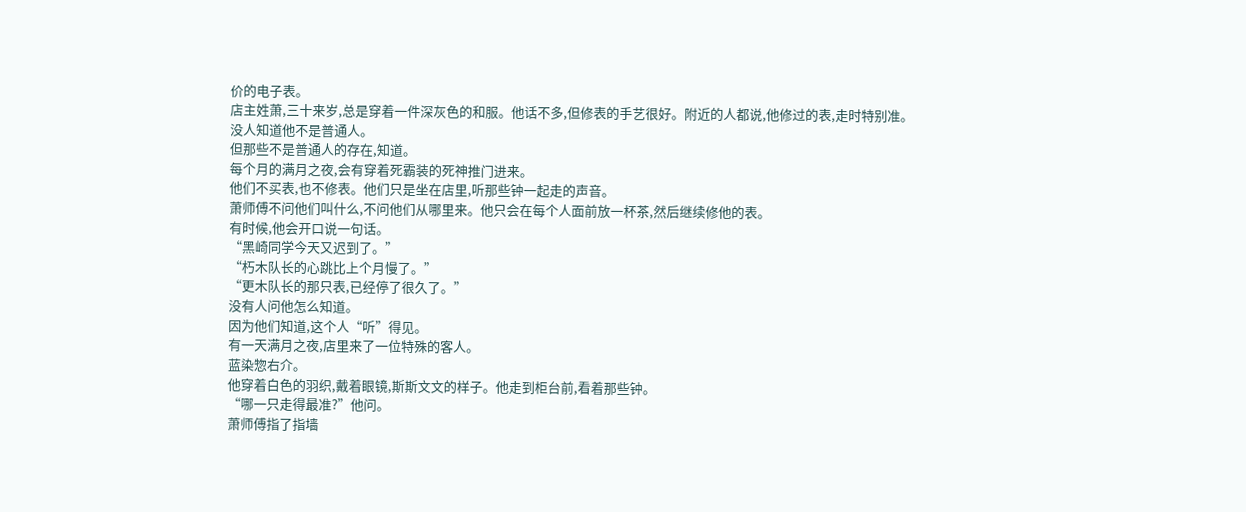价的电子表。
店主姓萧,三十来岁,总是穿着一件深灰色的和服。他话不多,但修表的手艺很好。附近的人都说,他修过的表,走时特别准。
没人知道他不是普通人。
但那些不是普通人的存在,知道。
每个月的满月之夜,会有穿着死霸装的死神推门进来。
他们不买表,也不修表。他们只是坐在店里,听那些钟一起走的声音。
萧师傅不问他们叫什么,不问他们从哪里来。他只会在每个人面前放一杯茶,然后继续修他的表。
有时候,他会开口说一句话。
“黑崎同学今天又迟到了。”
“朽木队长的心跳比上个月慢了。”
“更木队长的那只表,已经停了很久了。”
没有人问他怎么知道。
因为他们知道,这个人“听”得见。
有一天满月之夜,店里来了一位特殊的客人。
蓝染惣右介。
他穿着白色的羽织,戴着眼镜,斯斯文文的样子。他走到柜台前,看着那些钟。
“哪一只走得最准?”他问。
萧师傅指了指墙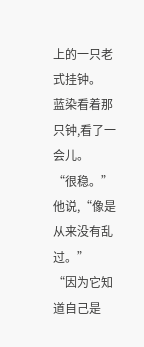上的一只老式挂钟。
蓝染看着那只钟,看了一会儿。
“很稳。”他说,“像是从来没有乱过。”
“因为它知道自己是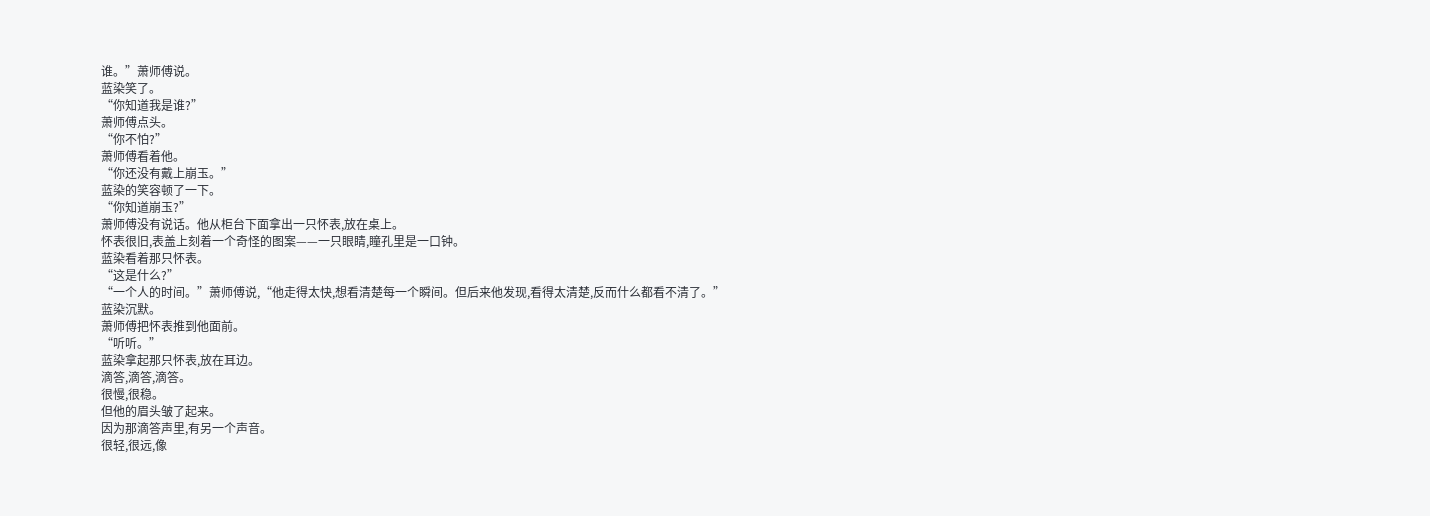谁。”萧师傅说。
蓝染笑了。
“你知道我是谁?”
萧师傅点头。
“你不怕?”
萧师傅看着他。
“你还没有戴上崩玉。”
蓝染的笑容顿了一下。
“你知道崩玉?”
萧师傅没有说话。他从柜台下面拿出一只怀表,放在桌上。
怀表很旧,表盖上刻着一个奇怪的图案——一只眼睛,瞳孔里是一口钟。
蓝染看着那只怀表。
“这是什么?”
“一个人的时间。”萧师傅说,“他走得太快,想看清楚每一个瞬间。但后来他发现,看得太清楚,反而什么都看不清了。”
蓝染沉默。
萧师傅把怀表推到他面前。
“听听。”
蓝染拿起那只怀表,放在耳边。
滴答,滴答,滴答。
很慢,很稳。
但他的眉头皱了起来。
因为那滴答声里,有另一个声音。
很轻,很远,像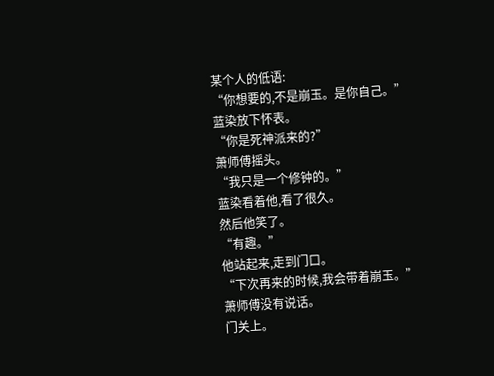某个人的低语:
“你想要的,不是崩玉。是你自己。”
蓝染放下怀表。
“你是死神派来的?”
萧师傅摇头。
“我只是一个修钟的。”
蓝染看着他,看了很久。
然后他笑了。
“有趣。”
他站起来,走到门口。
“下次再来的时候,我会带着崩玉。”
萧师傅没有说话。
门关上。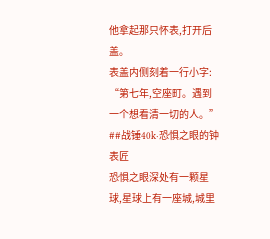他拿起那只怀表,打开后盖。
表盖内侧刻着一行小字:
“第七年,空座町。遇到一个想看清一切的人。”
##战锤40k·恐惧之眼的钟表匠
恐惧之眼深处有一颗星球,星球上有一座城,城里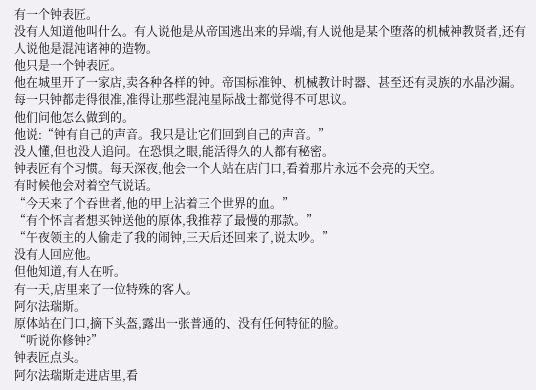有一个钟表匠。
没有人知道他叫什么。有人说他是从帝国逃出来的异端,有人说他是某个堕落的机械神教贤者,还有人说他是混沌诸神的造物。
他只是一个钟表匠。
他在城里开了一家店,卖各种各样的钟。帝国标准钟、机械教计时器、甚至还有灵族的水晶沙漏。每一只钟都走得很准,准得让那些混沌星际战士都觉得不可思议。
他们问他怎么做到的。
他说:“钟有自己的声音。我只是让它们回到自己的声音。”
没人懂,但也没人追问。在恐惧之眼,能活得久的人都有秘密。
钟表匠有个习惯。每天深夜,他会一个人站在店门口,看着那片永远不会亮的天空。
有时候他会对着空气说话。
“今天来了个吞世者,他的甲上沾着三个世界的血。”
“有个怀言者想买钟送他的原体,我推荐了最慢的那款。”
“午夜领主的人偷走了我的闹钟,三天后还回来了,说太吵。”
没有人回应他。
但他知道,有人在听。
有一天,店里来了一位特殊的客人。
阿尔法瑞斯。
原体站在门口,摘下头盔,露出一张普通的、没有任何特征的脸。
“听说你修钟?”
钟表匠点头。
阿尔法瑞斯走进店里,看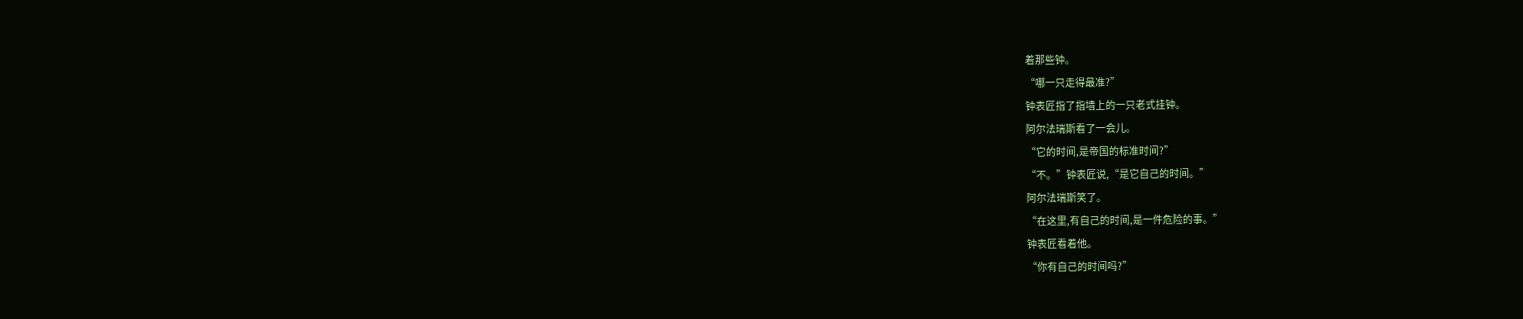着那些钟。
“哪一只走得最准?”
钟表匠指了指墙上的一只老式挂钟。
阿尔法瑞斯看了一会儿。
“它的时间,是帝国的标准时间?”
“不。”钟表匠说,“是它自己的时间。”
阿尔法瑞斯笑了。
“在这里,有自己的时间,是一件危险的事。”
钟表匠看着他。
“你有自己的时间吗?”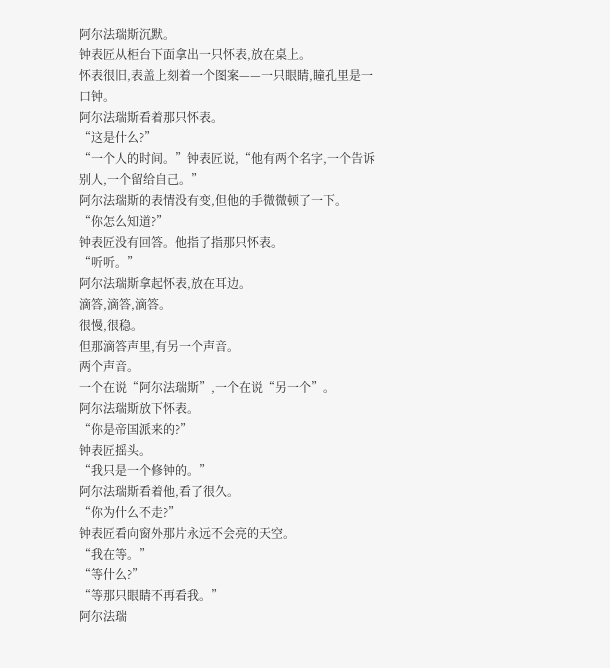阿尔法瑞斯沉默。
钟表匠从柜台下面拿出一只怀表,放在桌上。
怀表很旧,表盖上刻着一个图案——一只眼睛,瞳孔里是一口钟。
阿尔法瑞斯看着那只怀表。
“这是什么?”
“一个人的时间。”钟表匠说,“他有两个名字,一个告诉别人,一个留给自己。”
阿尔法瑞斯的表情没有变,但他的手微微顿了一下。
“你怎么知道?”
钟表匠没有回答。他指了指那只怀表。
“听听。”
阿尔法瑞斯拿起怀表,放在耳边。
滴答,滴答,滴答。
很慢,很稳。
但那滴答声里,有另一个声音。
两个声音。
一个在说“阿尔法瑞斯”,一个在说“另一个”。
阿尔法瑞斯放下怀表。
“你是帝国派来的?”
钟表匠摇头。
“我只是一个修钟的。”
阿尔法瑞斯看着他,看了很久。
“你为什么不走?”
钟表匠看向窗外那片永远不会亮的天空。
“我在等。”
“等什么?”
“等那只眼睛不再看我。”
阿尔法瑞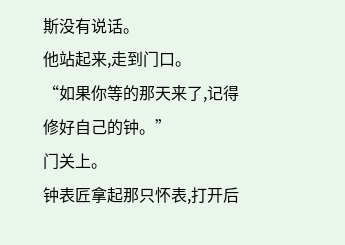斯没有说话。
他站起来,走到门口。
“如果你等的那天来了,记得修好自己的钟。”
门关上。
钟表匠拿起那只怀表,打开后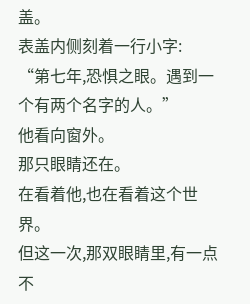盖。
表盖内侧刻着一行小字:
“第七年,恐惧之眼。遇到一个有两个名字的人。”
他看向窗外。
那只眼睛还在。
在看着他,也在看着这个世界。
但这一次,那双眼睛里,有一点不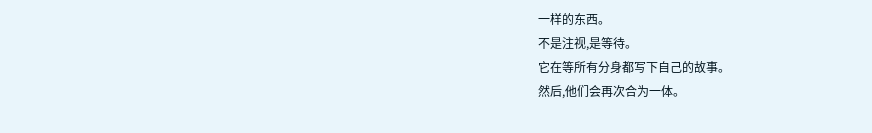一样的东西。
不是注视,是等待。
它在等所有分身都写下自己的故事。
然后,他们会再次合为一体。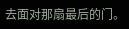去面对那扇最后的门。